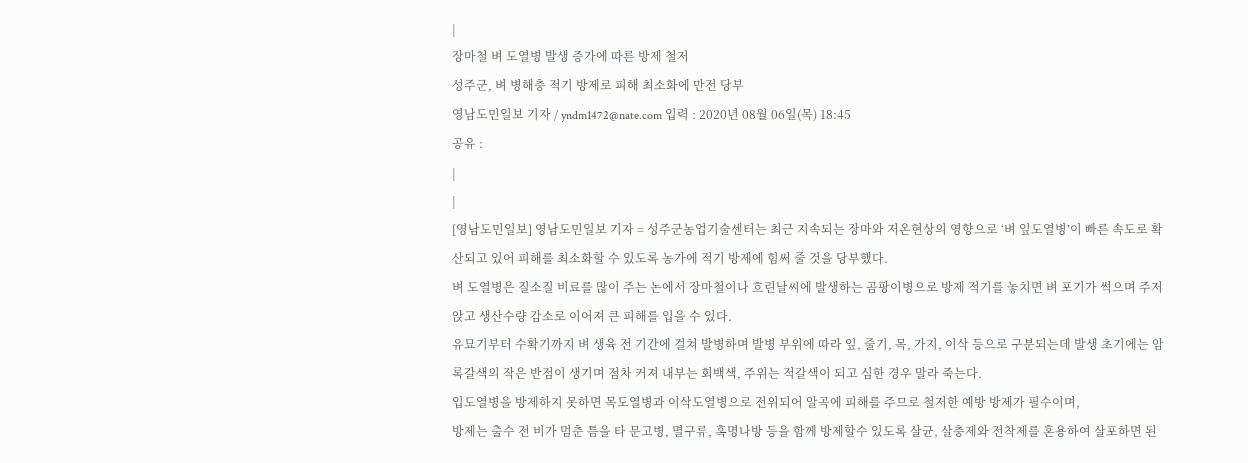|
장마철 벼 도열병 발생 증가에 따른 방제 철저
성주군, 벼 병해충 적기 방제로 피해 최소화에 만전 당부
영남도민일보 기자 / yndm1472@nate.com 입력 : 2020년 08월 06일(목) 18:45
공유 :
|
|
[영남도민일보] 영남도민일보 기자 = 성주군농업기술센터는 최근 지속되는 장마와 저온현상의 영향으로 ‘벼 잎도열병’이 빠른 속도로 확산되고 있어 피해를 최소화할 수 있도록 농가에 적기 방제에 힘써 줄 것을 당부했다.
벼 도열병은 질소질 비료를 많이 주는 논에서 장마철이나 흐린날씨에 발생하는 곰팡이병으로 방제 적기를 놓치면 벼 포기가 썩으며 주저앉고 생산수량 감소로 이어져 큰 피해를 입을 수 있다.
유묘기부터 수확기까지 벼 생육 전 기간에 걸쳐 발병하며 발병 부위에 따라 잎, 줄기, 목, 가지, 이삭 등으로 구분되는데 발생 초기에는 암록갈색의 작은 반점이 생기며 점차 커져 내부는 회백색, 주위는 적갈색이 되고 심한 경우 말라 죽는다.
입도열병을 방제하지 못하면 목도열병과 이삭도열병으로 전위되어 알곡에 피해를 주므로 철저한 예방 방제가 필수이며,
방제는 출수 전 비가 멈춘 틈을 타 문고병, 멸구류, 혹명나방 등을 함께 방제할수 있도록 살균, 살충제와 전착제를 혼용하여 살포하면 된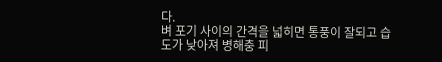다.
벼 포기 사이의 간격을 넓히면 통풍이 잘되고 습도가 낮아져 병해충 피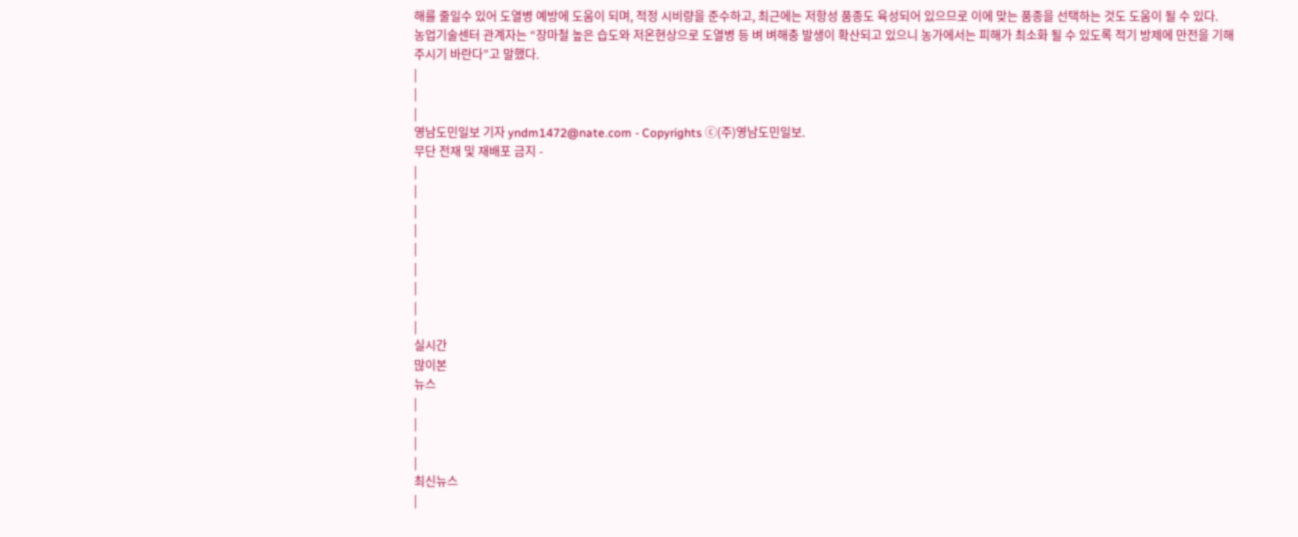해를 줄일수 있어 도열병 예방에 도움이 되며, 적정 시비량을 준수하고, 최근에는 저항성 품종도 육성되어 있으므로 이에 맞는 품종을 선택하는 것도 도움이 될 수 있다.
농업기술센터 관계자는 “장마철 높은 습도와 저온현상으로 도열병 등 벼 벼해충 발생이 확산되고 있으니 농가에서는 피해가 최소화 될 수 있도록 적기 방제에 만전을 기해 주시기 바란다”고 말했다.
|
|
|
영남도민일보 기자 yndm1472@nate.com - Copyrights ⓒ(주)영남도민일보.
무단 전재 및 재배포 금지 -
|
|
|
|
|
|
|
|
|
실시간
많이본
뉴스
|
|
|
|
최신뉴스
|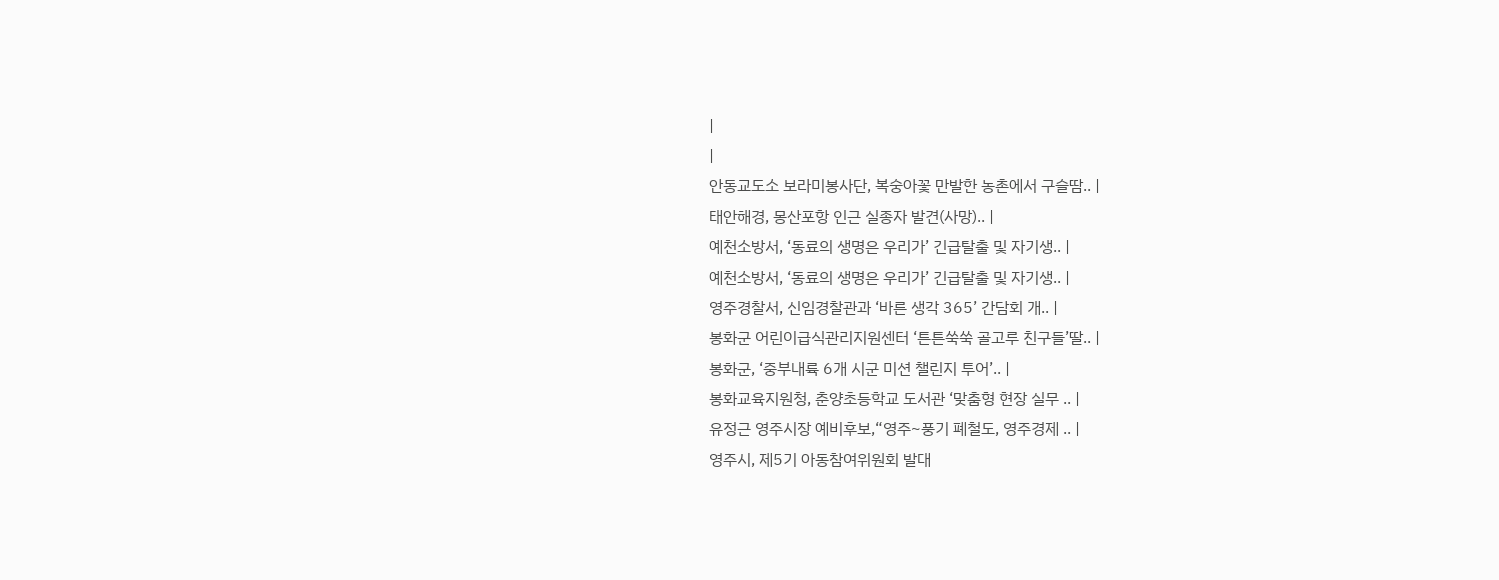|
|
안동교도소 보라미봉사단, 복숭아꽃 만발한 농촌에서 구슬땀.. |
태안해경, 몽산포항 인근 실종자 발견(사망).. |
예천소방서, ‘동료의 생명은 우리가’ 긴급탈출 및 자기생.. |
예천소방서, ‘동료의 생명은 우리가’ 긴급탈출 및 자기생.. |
영주경찰서, 신임경찰관과 ‘바른 생각 365’ 간담회 개.. |
봉화군 어린이급식관리지원센터 ‘튼튼쑥쑥 골고루 친구들’딸.. |
봉화군, ‘중부내륙 6개 시군 미션 챌린지 투어’.. |
봉화교육지원청, 춘양초등학교 도서관 ‘맞춤형 현장 실무 .. |
유정근 영주시장 예비후보,“영주~풍기 폐철도, 영주경제 .. |
영주시, 제5기 아동참여위원회 발대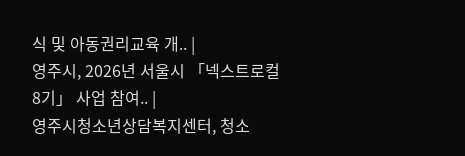식 및 아동권리교육 개.. |
영주시, 2026년 서울시 「넥스트로컬 8기」 사업 참여.. |
영주시청소년상담복지센터, 청소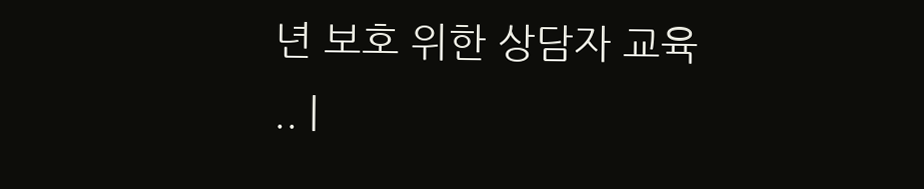년 보호 위한 상담자 교육 .. |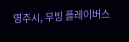영주시, 무빙 플레이버스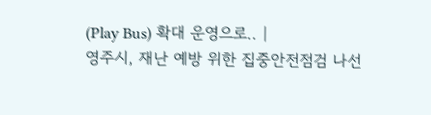(Play Bus) 확대 운영으로.. |
영주시, 재난 예방 위한 집중안전점검 나선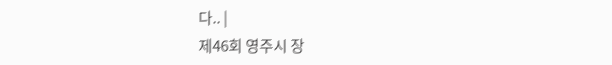다.. |
제46회 영주시 장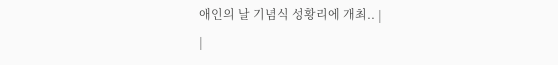애인의 날 기념식 성황리에 개최.. |
|